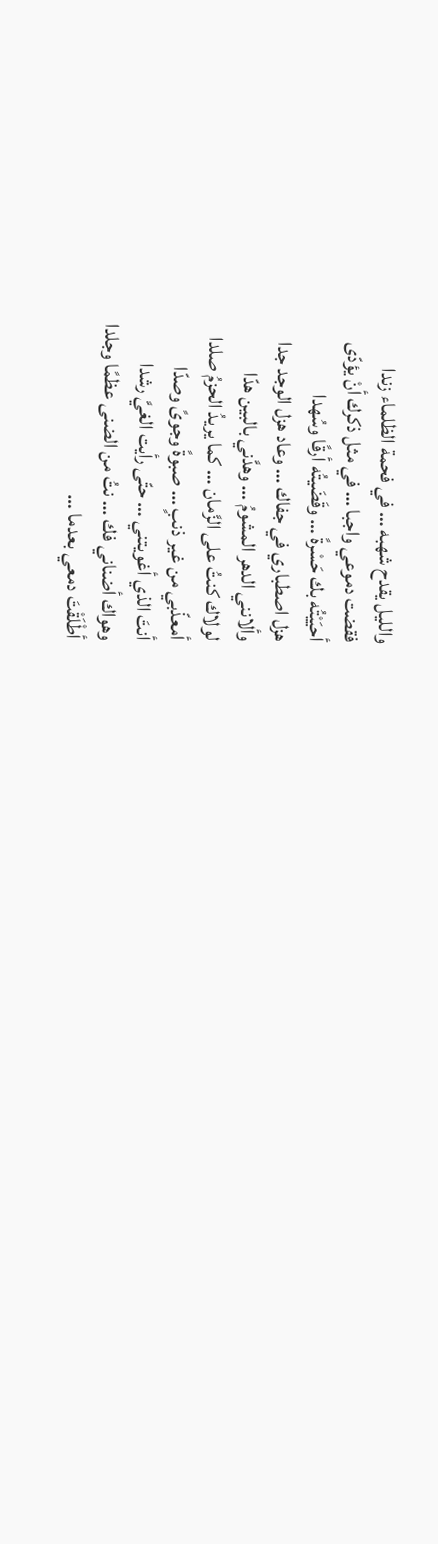والليل يقدح شهبه … في فحمة الظلماء زندا
فقضت دموعي واجبا … في مثل ذكرك أنْ يؤدّى
أحيَيْتُه بك حَسْرةً … وقَضَيتُه أرقًا وسُهدا
هزل اصطباري في جفاك … وعاد هزل الوجد جدا
وألانني الدهر المشومُ … وهدَّني بالبين هدّا
لولاك كنتُ على الزَّمان … كما يريدُ الحزمُ صلدا
أمعذّبي من غير ذنبٍ … صبوةً وجوىً وصدّا
أنتَ الذي أغويتني … حتّى رأيت الغيَّ رشدا
وهواك أضناني فك … نتُ من الضنى عظمًا وجلدا
أطْلَقْتَ دمعي بعدما …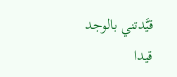قيَّدتني بالوجد قيدا